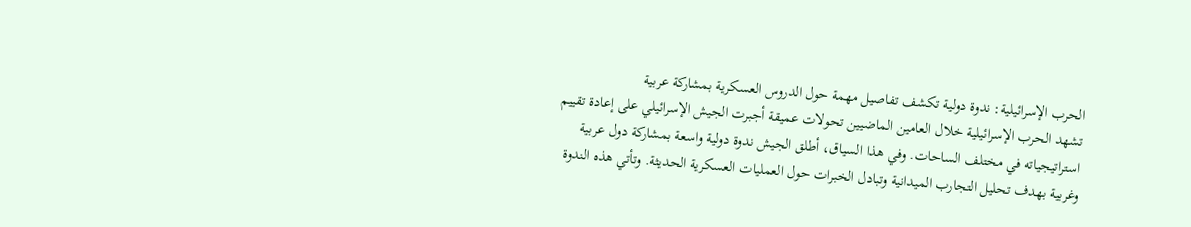الحرب الإسرائيلية: ندوة دولية تكشف تفاصيل مهمة حول الدروس العسكرية بمشاركة عربية
تشهد الحرب الإسرائيلية خلال العامين الماضيين تحولات عميقة أجبرت الجيش الإسرائيلي على إعادة تقييم استراتيجياته في مختلف الساحات. وفي هذا السياق، أطلق الجيش ندوة دولية واسعة بمشاركة دول عربية وغربية بهدف تحليل التجارب الميدانية وتبادل الخبرات حول العمليات العسكرية الحديثة. وتأتي هذه الندوة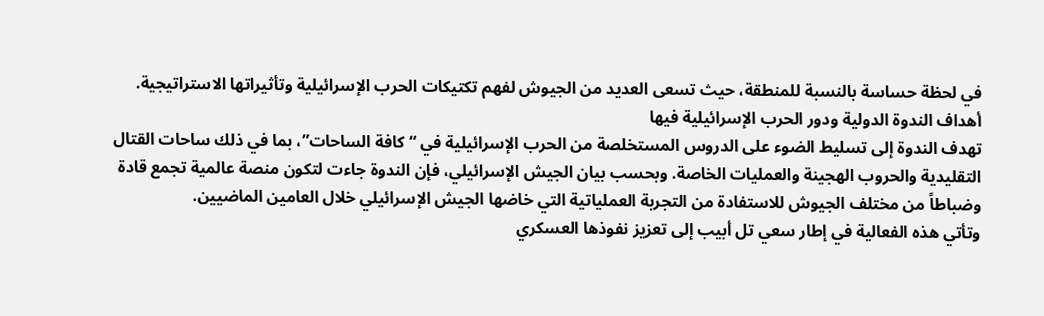في لحظة حساسة بالنسبة للمنطقة، حيث تسعى العديد من الجيوش لفهم تكتيكات الحرب الإسرائيلية وتأثيراتها الاستراتيجية.
أهداف الندوة الدولية ودور الحرب الإسرائيلية فيها
تهدف الندوة إلى تسليط الضوء على الدروس المستخلصة من الحرب الإسرائيلية في “كافة الساحات”، بما في ذلك ساحات القتال التقليدية والحروب الهجينة والعمليات الخاصة. وبحسب بيان الجيش الإسرائيلي، فإن الندوة جاءت لتكون منصة عالمية تجمع قادة وضباطاً من مختلف الجيوش للاستفادة من التجربة العملياتية التي خاضها الجيش الإسرائيلي خلال العامين الماضيين.
وتأتي هذه الفعالية في إطار سعي تل أبيب إلى تعزيز نفوذها العسكري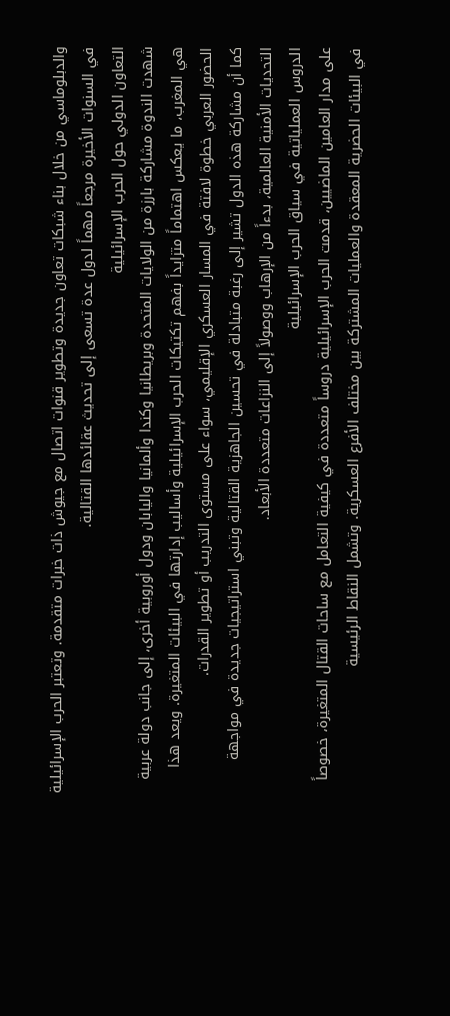والدبلوماسي من خلال بناء شبكات تعاون جديدة وتطوير قنوات اتصال مع جيوش ذات خبرات متقدمة. وتعتبر الحرب الإسرائيلية في السنوات الأخيرة مرجعاً مهماً لدول عدة تسعى إلى تحديث عقائدها القتالية.
التعاون الدولي حول الحرب الإسرائيلية
شهدت الندوة مشاركة بارزة من الولايات المتحدة وبريطانيا وكندا وألمانيا واليابان ودول أوروبية أخرى، إلى جانب دولة عربية هي المغرب، ما يعكس اهتماماً متزايداً بفهم تكتيكات الحرب الإسرائيلية وأساليب إدارتها في البيئات المتغيرة. ويعد هذا الحضور العربي خطوة لافتة في المسار العسكري الإقليمي، سواء على مستوى التدريب أو تطوير القدرات.
كما أن مشاركة هذه الدول تشير إلى رغبة متبادلة في تحسين الجاهزية القتالية وتبني استراتيجيات جديدة في مواجهة التحديات الأمنية العالمية، بدءاً من الإرهاب ووصولاً إلى النزاعات متعددة الأبعاد.
الدروس العملياتية في سياق الحرب الإسرائيلية
على مدار العامين الماضيين، قدمت الحرب الإسرائيلية دروساً متعددة في كيفية التعامل مع ساحات القتال المتغيرة، خصوصاً في البيئات الحضرية المعقدة والعمليات المشتركة بين مختلف الأفرع العسكرية. وتشمل النقاط الرئيسية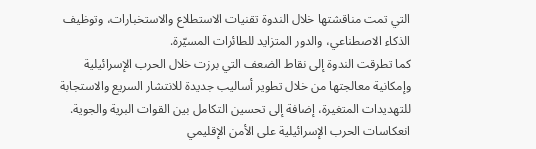التي تمت مناقشتها خلال الندوة تقنيات الاستطلاع والاستخبارات، وتوظيف الذكاء الاصطناعي، والدور المتزايد للطائرات المسيّرة.
كما تطرقت الندوة إلى نقاط الضعف التي برزت خلال الحرب الإسرائيلية وإمكانية معالجتها من خلال تطوير أساليب جديدة للانتشار السريع والاستجابة للتهديدات المتغيرة، إضافة إلى تحسين التكامل بين القوات البرية والجوية.
انعكاسات الحرب الإسرائيلية على الأمن الإقليمي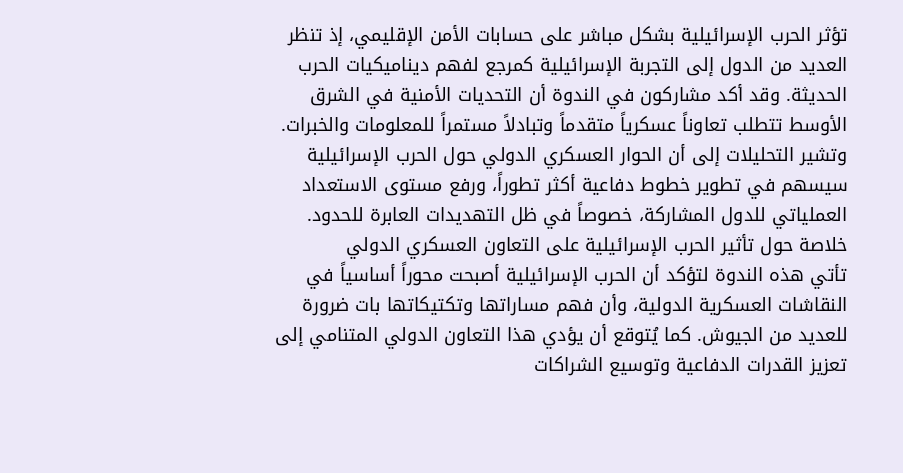تؤثر الحرب الإسرائيلية بشكل مباشر على حسابات الأمن الإقليمي، إذ تنظر العديد من الدول إلى التجربة الإسرائيلية كمرجع لفهم ديناميكيات الحرب الحديثة. وقد أكد مشاركون في الندوة أن التحديات الأمنية في الشرق الأوسط تتطلب تعاوناً عسكرياً متقدماً وتبادلاً مستمراً للمعلومات والخبرات.
وتشير التحليلات إلى أن الحوار العسكري الدولي حول الحرب الإسرائيلية سيسهم في تطوير خطوط دفاعية أكثر تطوراً، ورفع مستوى الاستعداد العملياتي للدول المشاركة، خصوصاً في ظل التهديدات العابرة للحدود.
خلاصة حول تأثير الحرب الإسرائيلية على التعاون العسكري الدولي
تأتي هذه الندوة لتؤكد أن الحرب الإسرائيلية أصبحت محوراً أساسياً في النقاشات العسكرية الدولية، وأن فهم مساراتها وتكتيكاتها بات ضرورة للعديد من الجيوش. كما يُتوقع أن يؤدي هذا التعاون الدولي المتنامي إلى تعزيز القدرات الدفاعية وتوسيع الشراكات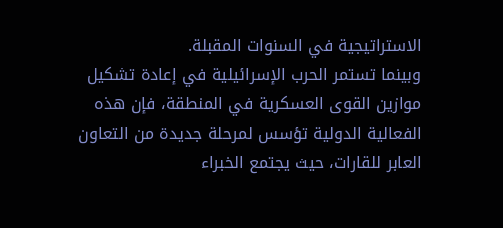الاستراتيجية في السنوات المقبلة.
وبينما تستمر الحرب الإسرائيلية في إعادة تشكيل موازين القوى العسكرية في المنطقة، فإن هذه الفعالية الدولية تؤسس لمرحلة جديدة من التعاون العابر للقارات، حيث يجتمع الخبراء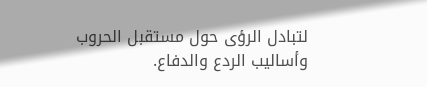لتبادل الرؤى حول مستقبل الحروب وأساليب الردع والدفاع.